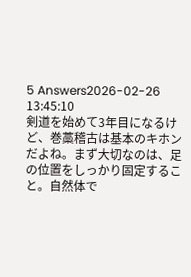5 Answers2026-02-26 13:45:10
剣道を始めて3年目になるけど、巻藁稽古は基本のキホンだよね。まず大切なのは、足の位置をしっかり固定すること。自然体で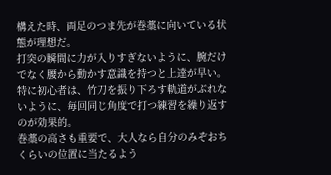構えた時、両足のつま先が巻藁に向いている状態が理想だ。
打突の瞬間に力が入りすぎないように、腕だけでなく腰から動かす意識を持つと上達が早い。特に初心者は、竹刀を振り下ろす軌道がぶれないように、毎回同じ角度で打つ練習を繰り返すのが効果的。
巻藁の高さも重要で、大人なら自分のみぞおちくらいの位置に当たるよう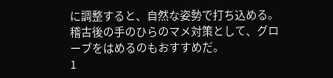に調整すると、自然な姿勢で打ち込める。稽古後の手のひらのマメ対策として、グローブをはめるのもおすすめだ。
1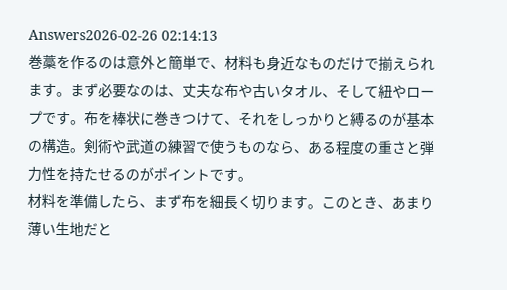Answers2026-02-26 02:14:13
巻藁を作るのは意外と簡単で、材料も身近なものだけで揃えられます。まず必要なのは、丈夫な布や古いタオル、そして紐やロープです。布を棒状に巻きつけて、それをしっかりと縛るのが基本の構造。剣術や武道の練習で使うものなら、ある程度の重さと弾力性を持たせるのがポイントです。
材料を準備したら、まず布を細長く切ります。このとき、あまり薄い生地だと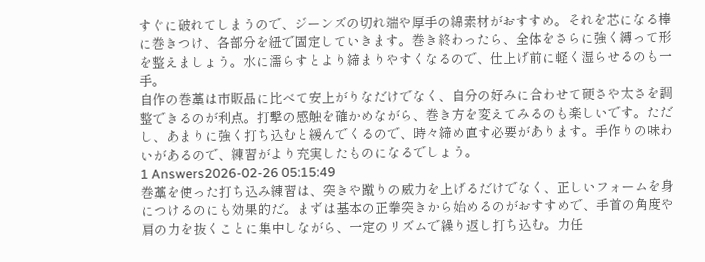すぐに破れてしまうので、ジーンズの切れ端や厚手の綿素材がおすすめ。それを芯になる棒に巻きつけ、各部分を紐で固定していきます。巻き終わったら、全体をさらに強く縛って形を整えましょう。水に濡らすとより締まりやすくなるので、仕上げ前に軽く湿らせるのも一手。
自作の巻藁は市販品に比べて安上がりなだけでなく、自分の好みに合わせて硬さや太さを調整できるのが利点。打撃の感触を確かめながら、巻き方を変えてみるのも楽しいです。ただし、あまりに強く打ち込むと緩んでくるので、時々締め直す必要があります。手作りの味わいがあるので、練習がより充実したものになるでしょう。
1 Answers2026-02-26 05:15:49
巻藁を使った打ち込み練習は、突きや蹴りの威力を上げるだけでなく、正しいフォームを身につけるのにも効果的だ。まずは基本の正拳突きから始めるのがおすすめで、手首の角度や肩の力を抜くことに集中しながら、一定のリズムで繰り返し打ち込む。力任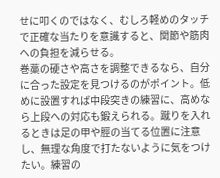せに叩くのではなく、むしろ軽めのタッチで正確な当たりを意識すると、関節や筋肉への負担を減らせる。
巻藁の硬さや高さを調整できるなら、自分に合った設定を見つけるのがポイント。低めに設置すれば中段突きの練習に、高めなら上段への対応も鍛えられる。蹴りを入れるときは足の甲や脛の当てる位置に注意し、無理な角度で打たないように気をつけたい。練習の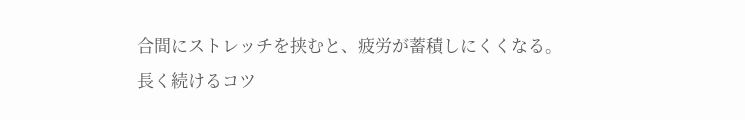合間にストレッチを挟むと、疲労が蓄積しにくくなる。
長く続けるコツ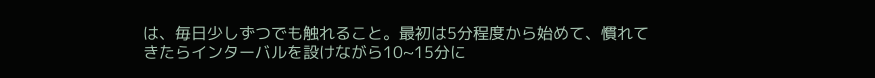は、毎日少しずつでも触れること。最初は5分程度から始めて、慣れてきたらインターバルを設けながら10~15分に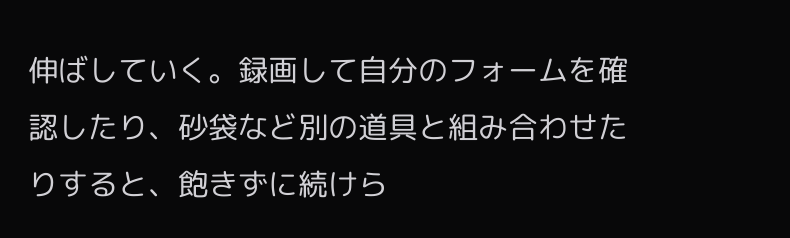伸ばしていく。録画して自分のフォームを確認したり、砂袋など別の道具と組み合わせたりすると、飽きずに続けら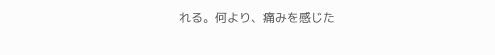れる。何より、痛みを感じた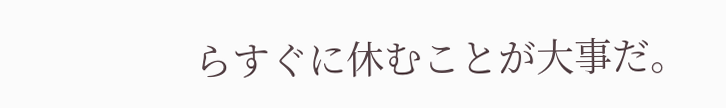らすぐに休むことが大事だ。